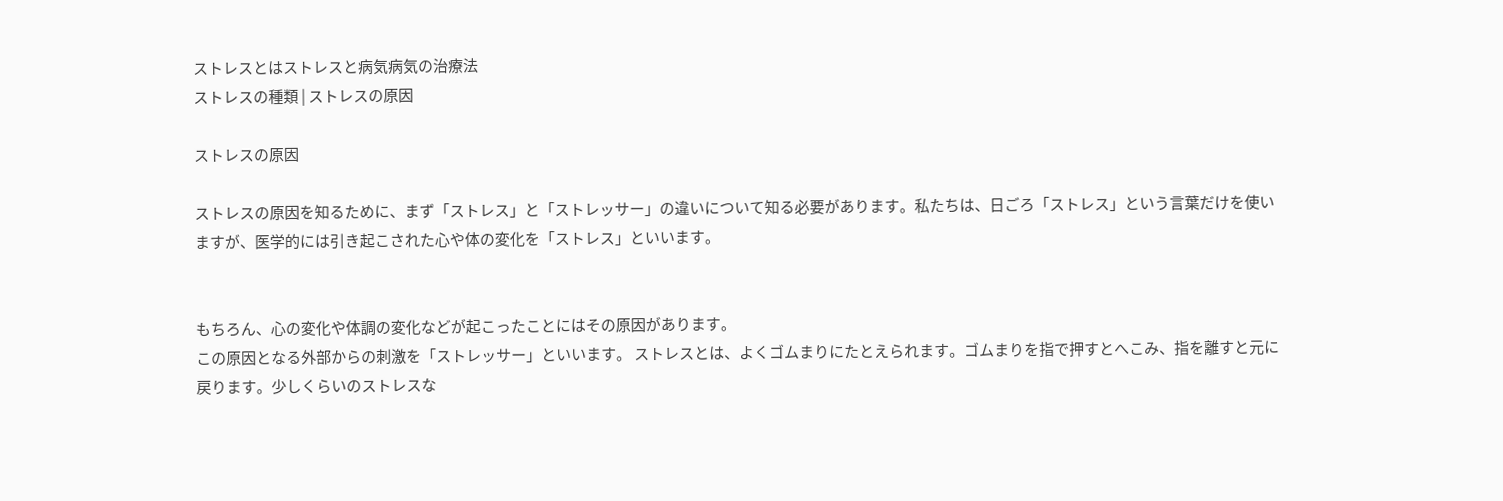ストレスとはストレスと病気病気の治療法
ストレスの種類 | ストレスの原因

ストレスの原因

ストレスの原因を知るために、まず「ストレス」と「ストレッサー」の違いについて知る必要があります。私たちは、日ごろ「ストレス」という言葉だけを使いますが、医学的には引き起こされた心や体の変化を「ストレス」といいます。


もちろん、心の変化や体調の変化などが起こったことにはその原因があります。
この原因となる外部からの刺激を「ストレッサー」といいます。 ストレスとは、よくゴムまりにたとえられます。ゴムまりを指で押すとへこみ、指を離すと元に戻ります。少しくらいのストレスな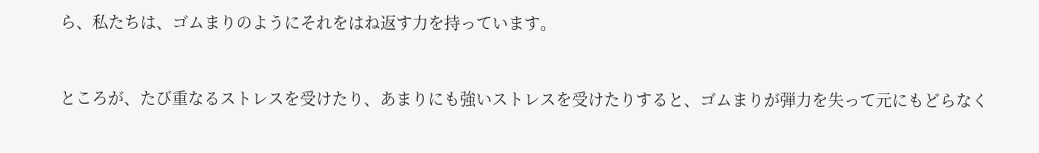ら、私たちは、ゴムまりのようにそれをはね返す力を持っています。


ところが、たび重なるストレスを受けたり、あまりにも強いストレスを受けたりすると、ゴムまりが弾力を失って元にもどらなく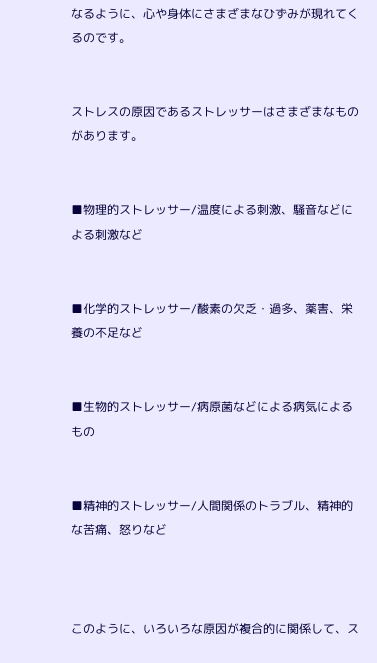なるように、心や身体にさまざまなひずみが現れてくるのです。


ストレスの原因であるストレッサーはさまざまなものがあります。


■物理的ストレッサー/温度による刺激、騒音などによる刺激など


■化学的ストレッサー/酸素の欠乏・過多、薬害、栄養の不足など


■生物的ストレッサー/病原菌などによる病気によるもの


■精神的ストレッサー/人間関係のトラブル、精神的な苦痛、怒りなど



このように、いろいろな原因が複合的に関係して、ス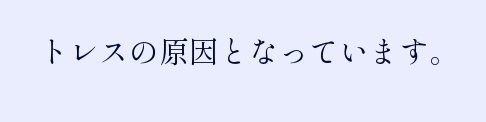トレスの原因となっています。